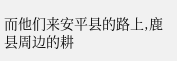而他们来安平县的路上,鹿县周边的耕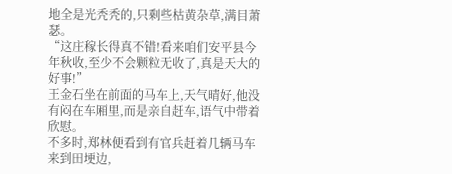地全是光秃秃的,只剩些枯黄杂草,满目萧瑟。
“这庄稼长得真不错!看来咱们安平县今年秋收,至少不会颗粒无收了,真是天大的好事!”
王金石坐在前面的马车上,天气晴好,他没有闷在车厢里,而是亲自赶车,语气中带着欣慰。
不多时,郑林便看到有官兵赶着几辆马车来到田埂边,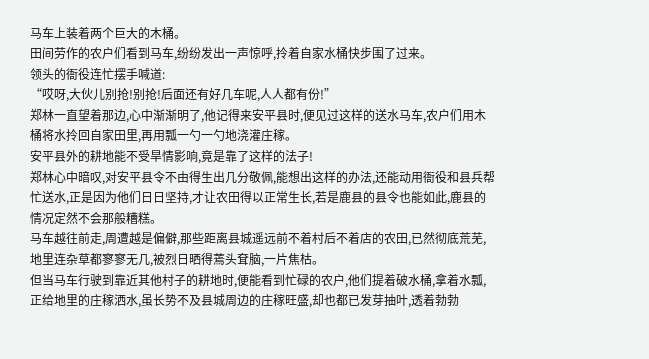马车上装着两个巨大的木桶。
田间劳作的农户们看到马车,纷纷发出一声惊呼,拎着自家水桶快步围了过来。
领头的衙役连忙摆手喊道:
“哎呀,大伙儿别抢!别抢!后面还有好几车呢,人人都有份!”
郑林一直望着那边,心中渐渐明了,他记得来安平县时,便见过这样的送水马车,农户们用木桶将水拎回自家田里,再用瓢一勺一勺地浇灌庄稼。
安平县外的耕地能不受旱情影响,竟是靠了这样的法子!
郑林心中暗叹,对安平县令不由得生出几分敬佩,能想出这样的办法,还能动用衙役和县兵帮忙送水,正是因为他们日日坚持,才让农田得以正常生长,若是鹿县的县令也能如此,鹿县的情况定然不会那般糟糕。
马车越往前走,周遭越是偏僻,那些距离县城遥远前不着村后不着店的农田,已然彻底荒芜,地里连杂草都寥寥无几,被烈日晒得蔫头耷脑,一片焦枯。
但当马车行驶到靠近其他村子的耕地时,便能看到忙碌的农户,他们提着破水桶,拿着水瓢,正给地里的庄稼洒水,虽长势不及县城周边的庄稼旺盛,却也都已发芽抽叶,透着勃勃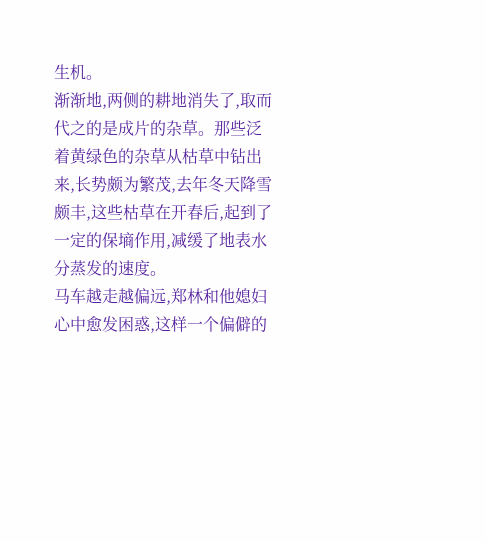生机。
渐渐地,两侧的耕地消失了,取而代之的是成片的杂草。那些泛着黄绿色的杂草从枯草中钻出来,长势颇为繁茂,去年冬天降雪颇丰,这些枯草在开春后,起到了一定的保墒作用,减缓了地表水分蒸发的速度。
马车越走越偏远,郑林和他媳妇心中愈发困惑,这样一个偏僻的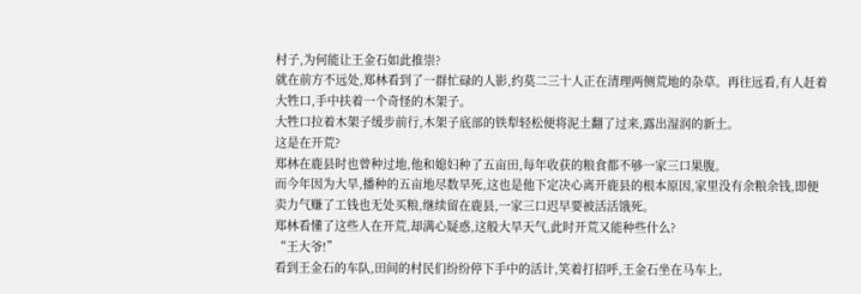村子,为何能让王金石如此推崇?
就在前方不远处,郑林看到了一群忙碌的人影,约莫二三十人正在清理两侧荒地的杂草。再往远看,有人赶着大牲口,手中扶着一个奇怪的木架子。
大牲口拉着木架子缓步前行,木架子底部的铁犁轻松便将泥土翻了过来,露出湿润的新土。
这是在开荒?
郑林在鹿县时也曾种过地,他和媳妇种了五亩田,每年收获的粮食都不够一家三口果腹。
而今年因为大旱,播种的五亩地尽数旱死,这也是他下定决心离开鹿县的根本原因,家里没有余粮余钱,即便卖力气赚了工钱也无处买粮,继续留在鹿县,一家三口迟早要被活活饿死。
郑林看懂了这些人在开荒,却满心疑惑,这般大旱天气,此时开荒又能种些什么?
“王大爷!”
看到王金石的车队,田间的村民们纷纷停下手中的活计,笑着打招呼,王金石坐在马车上,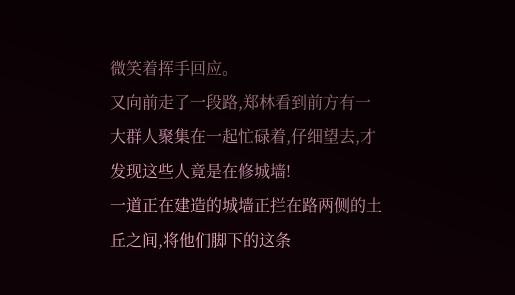微笑着挥手回应。
又向前走了一段路,郑林看到前方有一大群人聚集在一起忙碌着,仔细望去,才发现这些人竟是在修城墙!
一道正在建造的城墙正拦在路两侧的土丘之间,将他们脚下的这条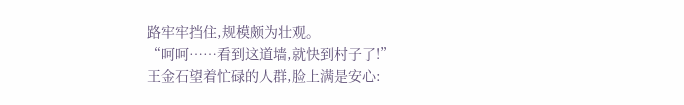路牢牢挡住,规模颇为壮观。
“呵呵……看到这道墙,就快到村子了!”
王金石望着忙碌的人群,脸上满是安心: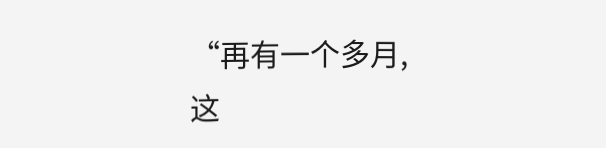“再有一个多月,这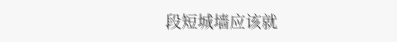段短城墙应该就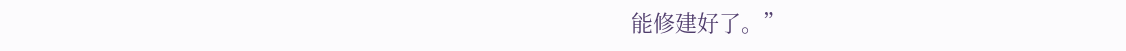能修建好了。”